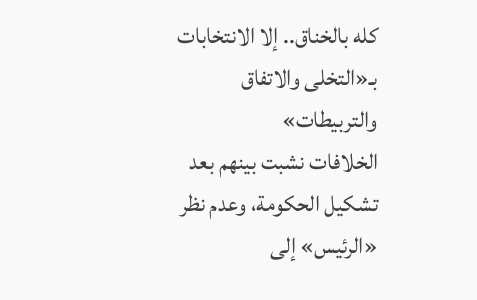كله بالخناق.. إلا الانتخابات بـ«التخلى والاتفاق والتربيطات»
الخلافات نشبت بينهم بعد تشكيل الحكومة، وعدم نظر «الرئيس» إلى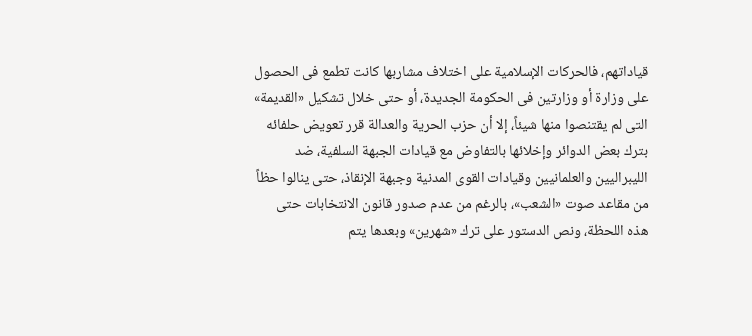قياداتهم، فالحركات الإسلامية على اختلاف مشاربها كانت تطمع فى الحصول على وزارة أو وزارتين فى الحكومة الجديدة، أو حتى خلال تشكيل «القديمة» التى لم يقتنصوا منها شيئاً، إلا أن حزب الحرية والعدالة قرر تعويض حلفائه بترك بعض الدوائر وإخلائها بالتفاوض مع قيادات الجبهة السلفية، ضد الليبراليين والعلمانيين وقيادات القوى المدنية وجبهة الإنقاذ، حتى ينالوا حظاً من مقاعد صوت «الشعب»، بالرغم من عدم صدور قانون الانتخابات حتى هذه اللحظة، ونص الدستور على ترك «شهرين» وبعدها يتم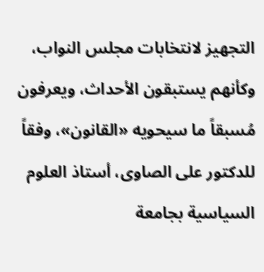التجهيز لانتخابات مجلس النواب، وكأنهم يستبقون الأحداث، ويعرفون مُسبقاً ما سيحويه «القانون»، وفقاً للدكتور على الصاوى، أستاذ العلوم السياسية بجامعة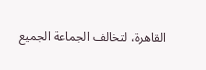القاهرة، لتخالف الجماعة الجميع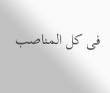فى كل المناصب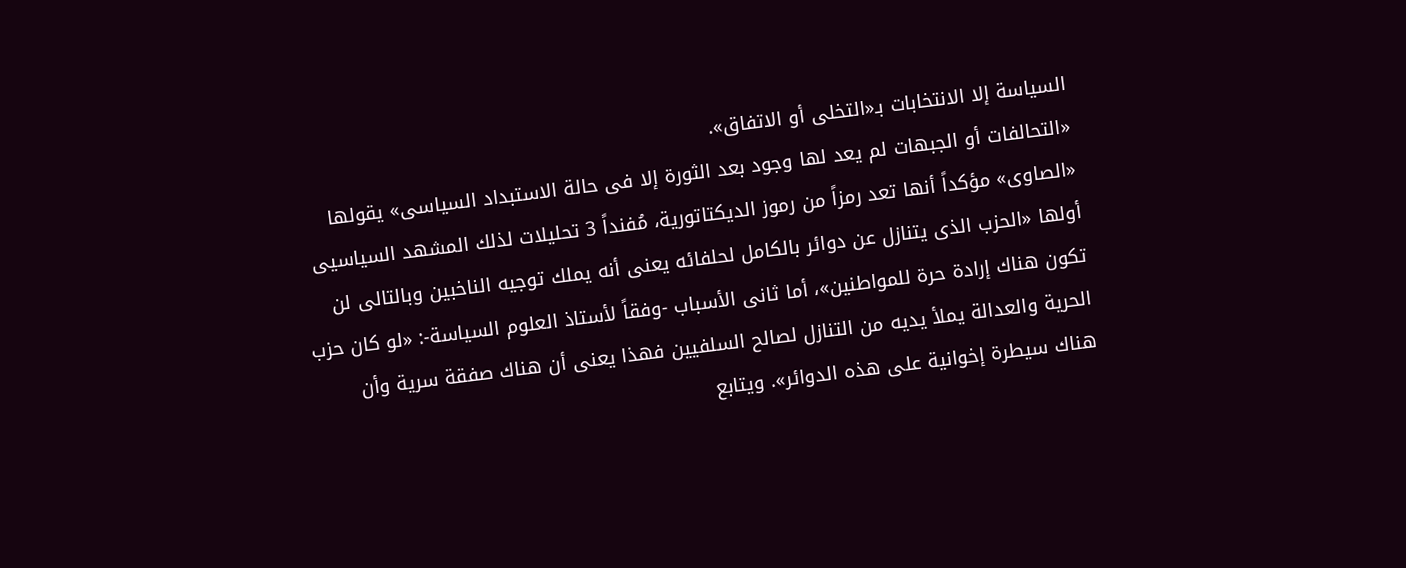السياسة إلا الانتخابات بـ«التخلى أو الاتفاق».
«التحالفات أو الجبهات لم يعد لها وجود بعد الثورة إلا فى حالة الاستبداد السياسى» يقولها «الصاوى» مؤكداً أنها تعد رمزاً من رموز الديكتاتورية، مُفنداً 3 تحليلات لذلك المشهد السياسيى أولها «الحزب الذى يتنازل عن دوائر بالكامل لحلفائه يعنى أنه يملك توجيه الناخبين وبالتالى لن تكون هناك إرادة حرة للمواطنين»، أما ثانى الأسباب -وفقاً لأستاذ العلوم السياسة-: «لو كان حزب الحرية والعدالة يملأ يديه من التنازل لصالح السلفيين فهذا يعنى أن هناك صفقة سرية وأن هناك سيطرة إخوانية على هذه الدوائر». ويتابع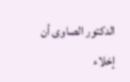الدكتور الصاوى أن إخلاء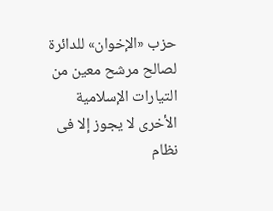حزب «الإخوان» للدائرة لصالح مرشح معين من التيارات الإسلامية الأخرى لا يجوز إلا فى نظام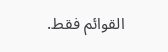القوائم فقط.